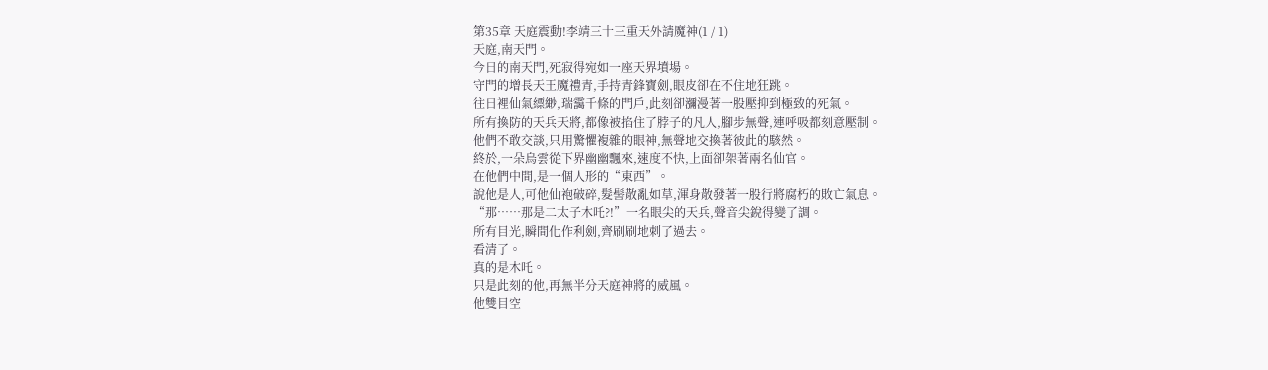第35章 天庭震動!李靖三十三重天外請魔神(1 / 1)
天庭,南天門。
今日的南天門,死寂得宛如一座天界墳場。
守門的增長天王魔禮青,手持青鋒寶劍,眼皮卻在不住地狂跳。
往日裡仙氣縹緲,瑞靄千條的門戶,此刻卻瀰漫著一股壓抑到極致的死氣。
所有換防的天兵天將,都像被掐住了脖子的凡人,腳步無聲,連呼吸都刻意壓制。
他們不敢交談,只用驚懼複雜的眼神,無聲地交換著彼此的駭然。
終於,一朵烏雲從下界幽幽飄來,速度不快,上面卻架著兩名仙官。
在他們中間,是一個人形的“東西”。
說他是人,可他仙袍破碎,髮髻散亂如草,渾身散發著一股行將腐朽的敗亡氣息。
“那……那是二太子木吒?!”一名眼尖的天兵,聲音尖銳得變了調。
所有目光,瞬間化作利劍,齊刷刷地刺了過去。
看清了。
真的是木吒。
只是此刻的他,再無半分天庭神將的威風。
他雙目空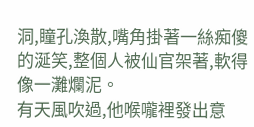洞,瞳孔渙散,嘴角掛著一絲痴傻的涎笑,整個人被仙官架著,軟得像一灘爛泥。
有天風吹過,他喉嚨裡發出意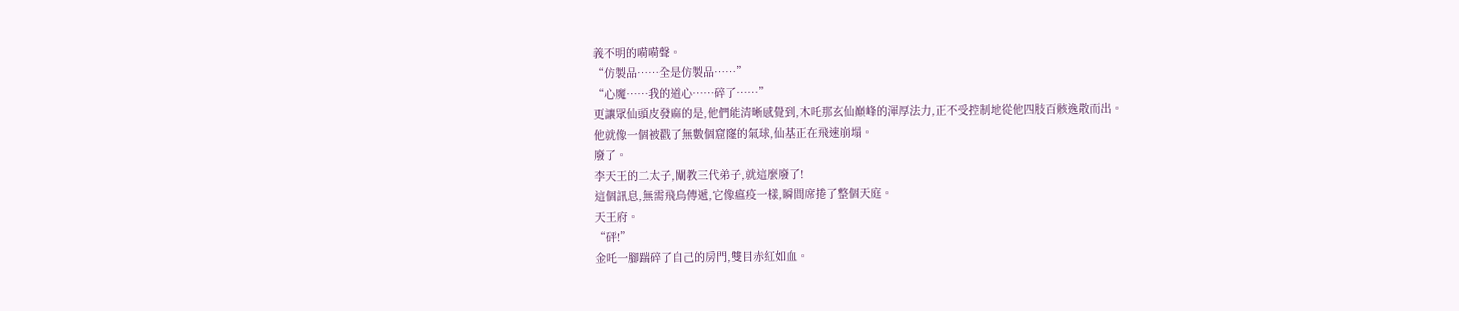義不明的嗬嗬聲。
“仿製品……全是仿製品……”
“心魔……我的道心……碎了……”
更讓眾仙頭皮發麻的是,他們能清晰感覺到,木吒那玄仙巔峰的渾厚法力,正不受控制地從他四肢百骸逸散而出。
他就像一個被戳了無數個窟窿的氣球,仙基正在飛速崩塌。
廢了。
李天王的二太子,闡教三代弟子,就這麼廢了!
這個訊息,無需飛鳥傳遞,它像瘟疫一樣,瞬間席捲了整個天庭。
天王府。
“砰!”
金吒一腳踹碎了自己的房門,雙目赤紅如血。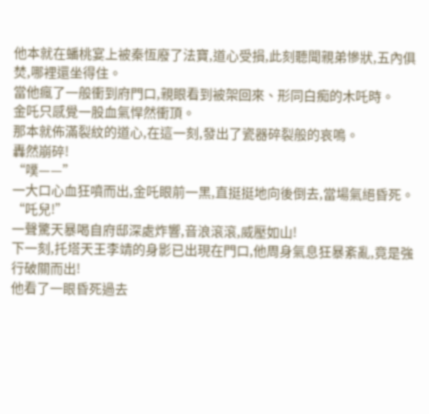他本就在蟠桃宴上被秦恆廢了法寶,道心受損,此刻聽聞親弟慘狀,五內俱焚,哪裡還坐得住。
當他瘋了一般衝到府門口,親眼看到被架回來、形同白痴的木吒時。
金吒只感覺一股血氣悍然衝頂。
那本就佈滿裂紋的道心,在這一刻,發出了瓷器碎裂般的哀鳴。
轟然崩碎!
“噗——”
一大口心血狂噴而出,金吒眼前一黑,直挺挺地向後倒去,當場氣絕昏死。
“吒兒!”
一聲驚天暴喝自府邸深處炸響,音浪滾滾,威壓如山!
下一刻,托塔天王李靖的身影已出現在門口,他周身氣息狂暴紊亂,竟是強行破關而出!
他看了一眼昏死過去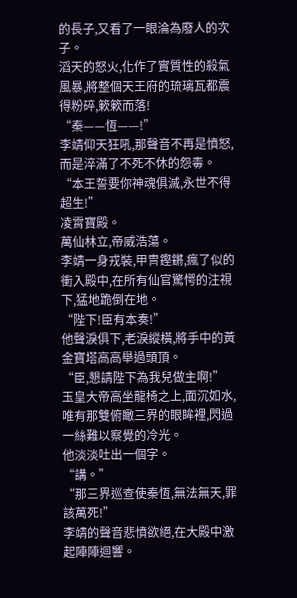的長子,又看了一眼淪為廢人的次子。
滔天的怒火,化作了實質性的殺氣風暴,將整個天王府的琉璃瓦都震得粉碎,簌簌而落!
“秦——恆——!”
李靖仰天狂吼,那聲音不再是憤怒,而是淬滿了不死不休的怨毒。
“本王誓要你神魂俱滅,永世不得超生!”
凌霄寶殿。
萬仙林立,帝威浩蕩。
李靖一身戎裝,甲冑鏗鏘,瘋了似的衝入殿中,在所有仙官驚愕的注視下,猛地跪倒在地。
“陛下!臣有本奏!”
他聲淚俱下,老淚縱橫,將手中的黃金寶塔高高舉過頭頂。
“臣,懇請陛下為我兒做主啊!”
玉皇大帝高坐龍椅之上,面沉如水,唯有那雙俯瞰三界的眼眸裡,閃過一絲難以察覺的冷光。
他淡淡吐出一個字。
“講。”
“那三界巡查使秦恆,無法無天,罪該萬死!”
李靖的聲音悲憤欲絕,在大殿中激起陣陣迴響。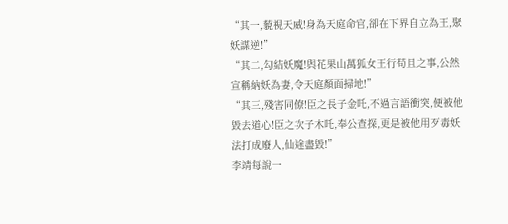“其一,藐視天威!身為天庭命官,卻在下界自立為王,聚妖謀逆!”
“其二,勾結妖魔!與花果山萬狐女王行苟且之事,公然宣稱納妖為妻,令天庭顏面掃地!”
“其三,殘害同僚!臣之長子金吒,不過言語衝突,便被他毀去道心!臣之次子木吒,奉公查探,更是被他用歹毒妖法打成廢人,仙途盡毀!”
李靖每說一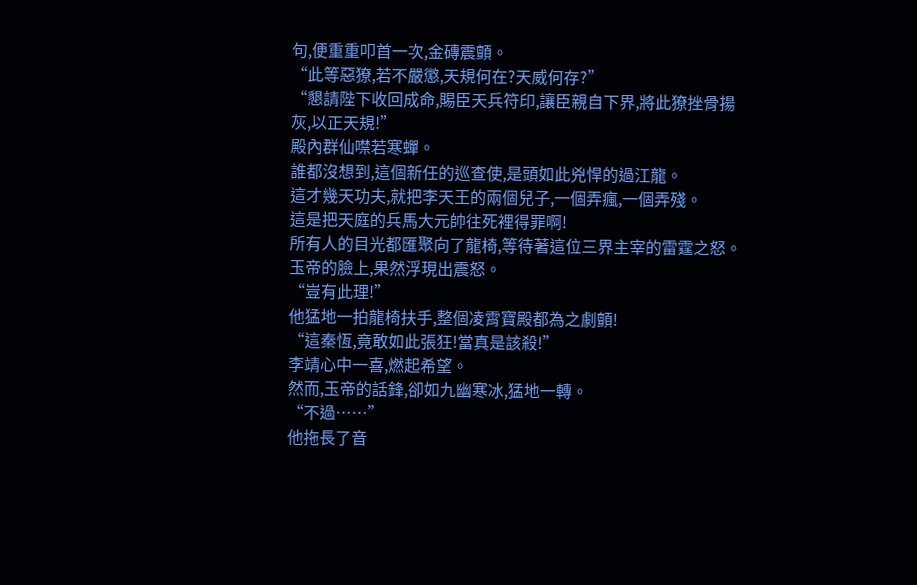句,便重重叩首一次,金磚震顫。
“此等惡獠,若不嚴懲,天規何在?天威何存?”
“懇請陛下收回成命,賜臣天兵符印,讓臣親自下界,將此獠挫骨揚灰,以正天規!”
殿內群仙噤若寒蟬。
誰都沒想到,這個新任的巡查使,是頭如此兇悍的過江龍。
這才幾天功夫,就把李天王的兩個兒子,一個弄瘋,一個弄殘。
這是把天庭的兵馬大元帥往死裡得罪啊!
所有人的目光都匯聚向了龍椅,等待著這位三界主宰的雷霆之怒。
玉帝的臉上,果然浮現出震怒。
“豈有此理!”
他猛地一拍龍椅扶手,整個凌霄寶殿都為之劇顫!
“這秦恆,竟敢如此張狂!當真是該殺!”
李靖心中一喜,燃起希望。
然而,玉帝的話鋒,卻如九幽寒冰,猛地一轉。
“不過……”
他拖長了音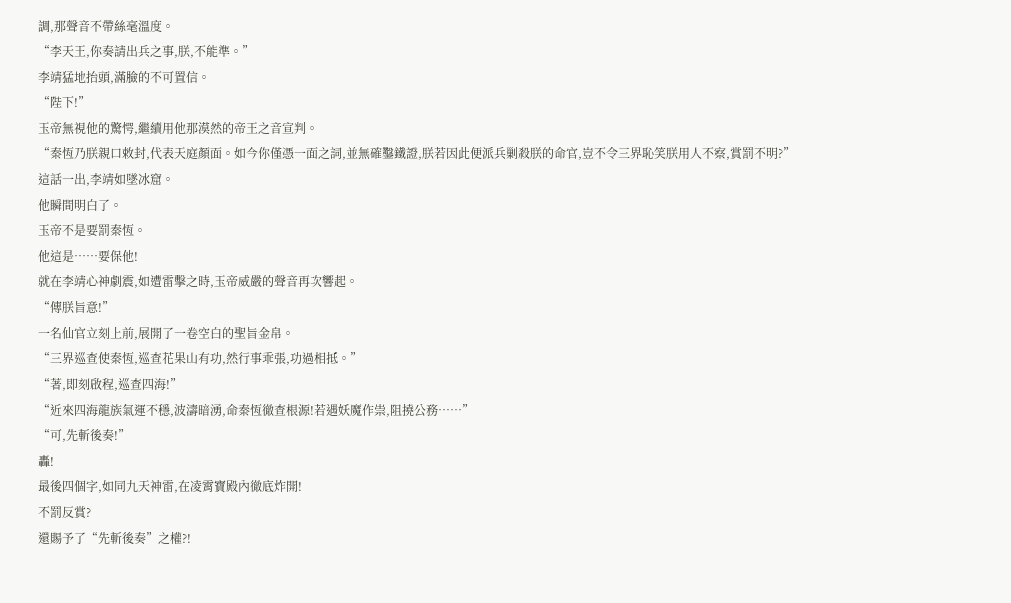調,那聲音不帶絲毫溫度。
“李天王,你奏請出兵之事,朕,不能準。”
李靖猛地抬頭,滿臉的不可置信。
“陛下!”
玉帝無視他的驚愕,繼續用他那漠然的帝王之音宣判。
“秦恆乃朕親口敕封,代表天庭顏面。如今你僅憑一面之詞,並無確鑿鐵證,朕若因此便派兵剿殺朕的命官,豈不令三界恥笑朕用人不察,賞罰不明?”
這話一出,李靖如墜冰窟。
他瞬間明白了。
玉帝不是要罰秦恆。
他這是……要保他!
就在李靖心神劇震,如遭雷擊之時,玉帝威嚴的聲音再次響起。
“傳朕旨意!”
一名仙官立刻上前,展開了一卷空白的聖旨金帛。
“三界巡查使秦恆,巡查花果山有功,然行事乖張,功過相抵。”
“著,即刻啟程,巡查四海!”
“近來四海龍族氣運不穩,波濤暗湧,命秦恆徹查根源!若遇妖魔作祟,阻撓公務……”
“可,先斬後奏!”
轟!
最後四個字,如同九天神雷,在凌霄寶殿內徹底炸開!
不罰反賞?
還賜予了“先斬後奏”之權?!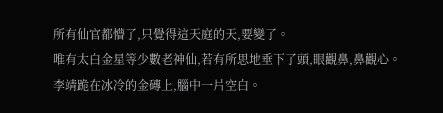所有仙官都懵了,只覺得這天庭的天,要變了。
唯有太白金星等少數老神仙,若有所思地垂下了頭,眼觀鼻,鼻觀心。
李靖跪在冰冷的金磚上,腦中一片空白。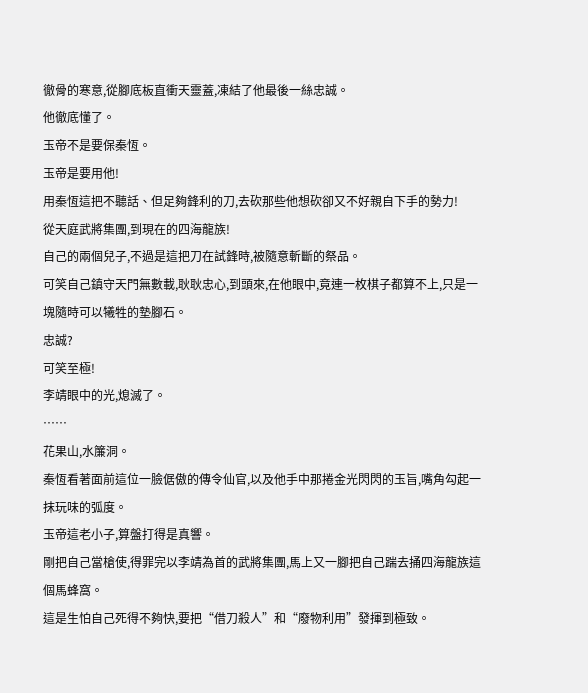徹骨的寒意,從腳底板直衝天靈蓋,凍結了他最後一絲忠誠。
他徹底懂了。
玉帝不是要保秦恆。
玉帝是要用他!
用秦恆這把不聽話、但足夠鋒利的刀,去砍那些他想砍卻又不好親自下手的勢力!
從天庭武將集團,到現在的四海龍族!
自己的兩個兒子,不過是這把刀在試鋒時,被隨意斬斷的祭品。
可笑自己鎮守天門無數載,耿耿忠心,到頭來,在他眼中,竟連一枚棋子都算不上,只是一塊隨時可以犧牲的墊腳石。
忠誠?
可笑至極!
李靖眼中的光,熄滅了。
……
花果山,水簾洞。
秦恆看著面前這位一臉倨傲的傳令仙官,以及他手中那捲金光閃閃的玉旨,嘴角勾起一抹玩味的弧度。
玉帝這老小子,算盤打得是真響。
剛把自己當槍使,得罪完以李靖為首的武將集團,馬上又一腳把自己踹去捅四海龍族這個馬蜂窩。
這是生怕自己死得不夠快,要把“借刀殺人”和“廢物利用”發揮到極致。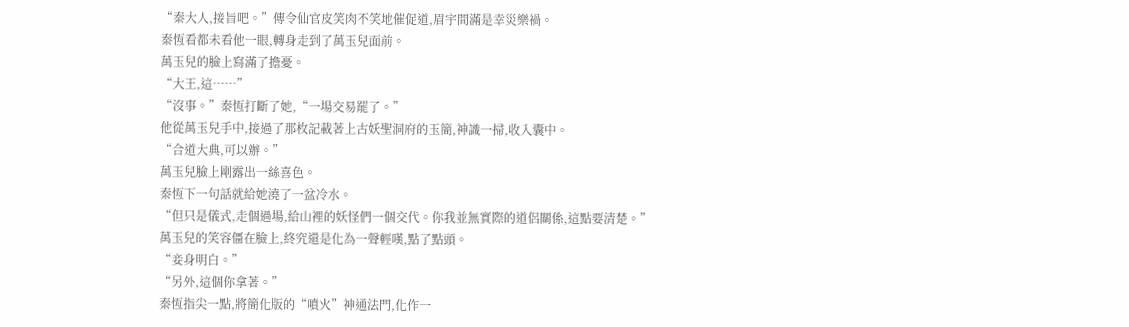“秦大人,接旨吧。”傳令仙官皮笑肉不笑地催促道,眉宇間滿是幸災樂禍。
秦恆看都未看他一眼,轉身走到了萬玉兒面前。
萬玉兒的臉上寫滿了擔憂。
“大王,這……”
“沒事。”秦恆打斷了她,“一場交易罷了。”
他從萬玉兒手中,接過了那枚記載著上古妖聖洞府的玉簡,神識一掃,收入囊中。
“合道大典,可以辦。”
萬玉兒臉上剛露出一絲喜色。
秦恆下一句話就給她澆了一盆冷水。
“但只是儀式,走個過場,給山裡的妖怪們一個交代。你我並無實際的道侶關係,這點要清楚。”
萬玉兒的笑容僵在臉上,終究還是化為一聲輕嘆,點了點頭。
“妾身明白。”
“另外,這個你拿著。”
秦恆指尖一點,將簡化版的“噴火”神通法門,化作一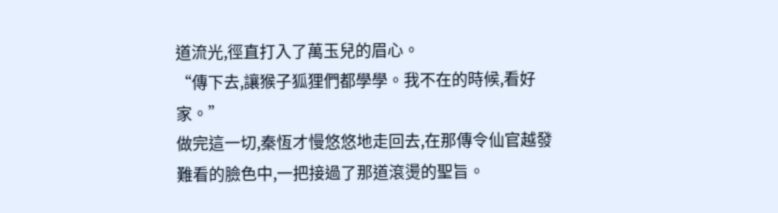道流光,徑直打入了萬玉兒的眉心。
“傳下去,讓猴子狐狸們都學學。我不在的時候,看好家。”
做完這一切,秦恆才慢悠悠地走回去,在那傳令仙官越發難看的臉色中,一把接過了那道滾燙的聖旨。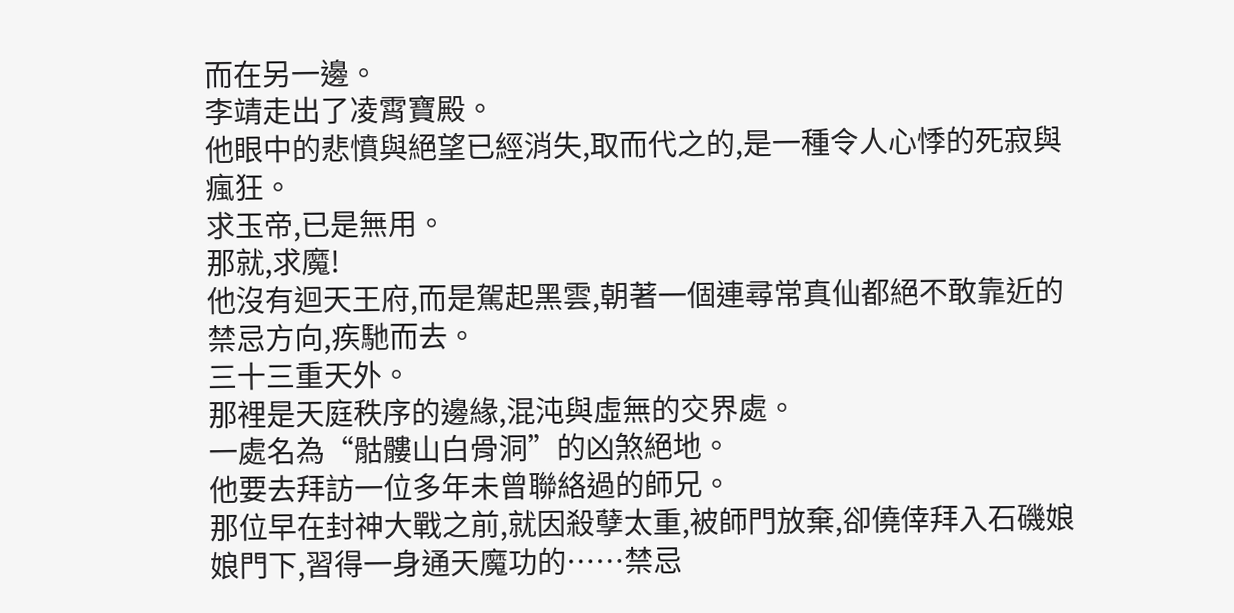而在另一邊。
李靖走出了凌霄寶殿。
他眼中的悲憤與絕望已經消失,取而代之的,是一種令人心悸的死寂與瘋狂。
求玉帝,已是無用。
那就,求魔!
他沒有迴天王府,而是駕起黑雲,朝著一個連尋常真仙都絕不敢靠近的禁忌方向,疾馳而去。
三十三重天外。
那裡是天庭秩序的邊緣,混沌與虛無的交界處。
一處名為“骷髏山白骨洞”的凶煞絕地。
他要去拜訪一位多年未曾聯絡過的師兄。
那位早在封神大戰之前,就因殺孽太重,被師門放棄,卻僥倖拜入石磯娘娘門下,習得一身通天魔功的……禁忌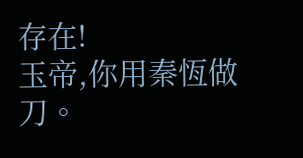存在!
玉帝,你用秦恆做刀。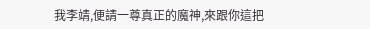我李靖,便請一尊真正的魔神,來跟你這把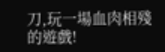刀,玩一場血肉相殘的遊戲!